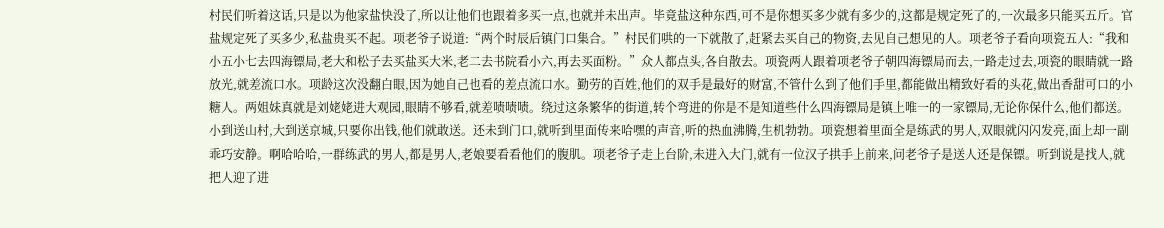村民们听着这话,只是以为他家盐快没了,所以让他们也跟着多买一点,也就并未出声。毕竟盐这种东西,可不是你想买多少就有多少的,这都是规定死了的,一次最多只能买五斤。官盐规定死了买多少,私盐贵买不起。项老爷子说道:“两个时辰后镇门口集合。”村民们哄的一下就散了,赶紧去买自己的物资,去见自己想见的人。项老爷子看向项瓷五人:“我和小五小七去四海镖局,老大和松子去买盐买大米,老二去书院看小六,再去买面粉。”众人都点头,各自散去。项瓷两人跟着项老爷子朝四海镖局而去,一路走过去,项瓷的眼睛就一路放光,就差流口水。项龄这次没翻白眼,因为她自己也看的差点流口水。勤劳的百姓,他们的双手是最好的财富,不管什么到了他们手里,都能做出精致好看的头花,做出香甜可口的小糖人。两姐妹真就是刘姥姥进大观园,眼睛不够看,就差啧啧啧。绕过这条繁华的街道,转个弯进的你是不是知道些什么四海镖局是镇上唯一的一家镖局,无论你保什么,他们都送。小到送山村,大到送京城,只要你出钱,他们就敢送。还未到门口,就听到里面传来哈嘿的声音,听的热血沸腾,生机勃勃。项瓷想着里面全是练武的男人,双眼就闪闪发亮,面上却一副乖巧安静。啊哈哈哈,一群练武的男人,都是男人,老娘要看看他们的腹肌。项老爷子走上台阶,未进入大门,就有一位汉子拱手上前来,问老爷子是送人还是保镖。听到说是找人,就把人迎了进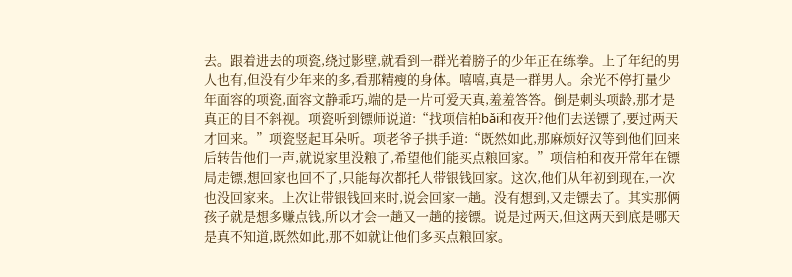去。跟着进去的项瓷,绕过影壁,就看到一群光着膀子的少年正在练拳。上了年纪的男人也有,但没有少年来的多,看那精瘦的身体。嘻嘻,真是一群男人。余光不停打量少年面容的项瓷,面容文静乖巧,端的是一片可爱天真,羞羞答答。倒是刺头项龄,那才是真正的目不斜视。项瓷听到镖师说道:“找项信柏bǎi和夜开?他们去送镖了,要过两天才回来。”项瓷竖起耳朵听。项老爷子拱手道:“既然如此,那麻烦好汉等到他们回来后转告他们一声,就说家里没粮了,希望他们能买点粮回家。”项信柏和夜开常年在镖局走镖,想回家也回不了,只能每次都托人带银钱回家。这次,他们从年初到现在,一次也没回家来。上次让带银钱回来时,说会回家一趟。没有想到,又走镖去了。其实那俩孩子就是想多赚点钱,所以才会一趟又一趟的接镖。说是过两天,但这两天到底是哪天是真不知道,既然如此,那不如就让他们多买点粮回家。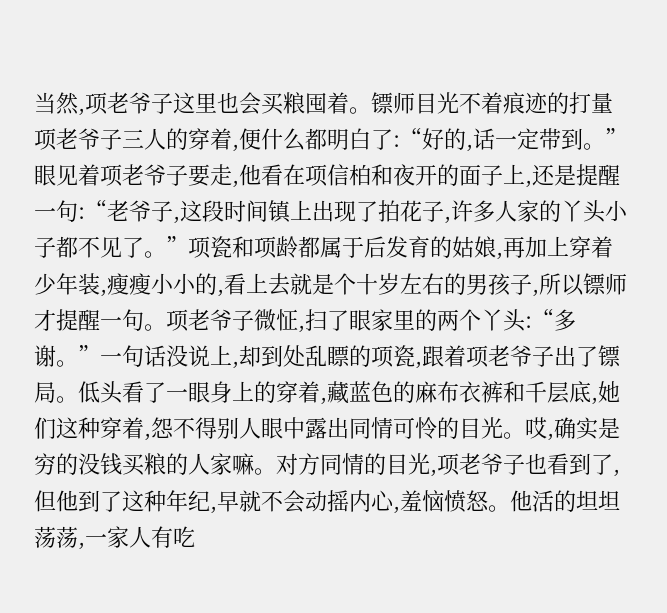当然,项老爷子这里也会买粮囤着。镖师目光不着痕迹的打量项老爷子三人的穿着,便什么都明白了:“好的,话一定带到。”眼见着项老爷子要走,他看在项信柏和夜开的面子上,还是提醒一句:“老爷子,这段时间镇上出现了拍花子,许多人家的丫头小子都不见了。”项瓷和项龄都属于后发育的姑娘,再加上穿着少年装,瘦瘦小小的,看上去就是个十岁左右的男孩子,所以镖师才提醒一句。项老爷子微怔,扫了眼家里的两个丫头:“多谢。”一句话没说上,却到处乱瞟的项瓷,跟着项老爷子出了镖局。低头看了一眼身上的穿着,藏蓝色的麻布衣裤和千层底,她们这种穿着,怨不得别人眼中露出同情可怜的目光。哎,确实是穷的没钱买粮的人家嘛。对方同情的目光,项老爷子也看到了,但他到了这种年纪,早就不会动摇内心,羞恼愤怒。他活的坦坦荡荡,一家人有吃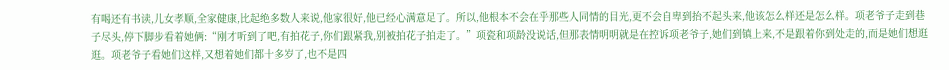有喝还有书读,儿女孝顺,全家健康,比起绝多数人来说,他家很好,他已经心满意足了。所以,他根本不会在乎那些人同情的目光,更不会自卑到抬不起头来,他该怎么样还是怎么样。项老爷子走到巷子尽头,停下脚步看着她俩:“刚才听到了吧,有拍花子,你们跟紧我,别被拍花子拍走了。”项瓷和项龄没说话,但那表情明明就是在控诉项老爷子,她们到镇上来,不是跟着你到处走的,而是她们想逛逛。项老爷子看她们这样,又想着她们都十多岁了,也不是四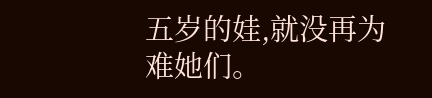五岁的娃,就没再为难她们。